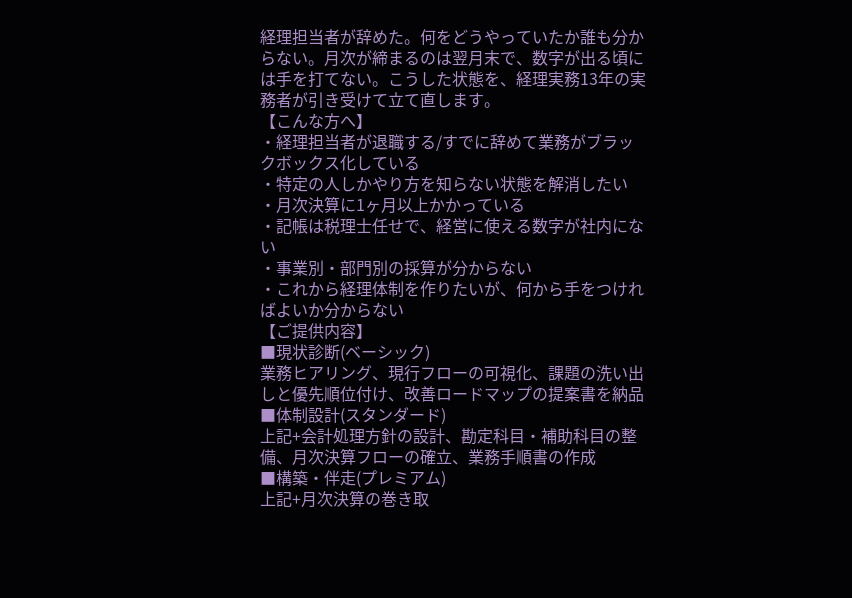経理担当者が辞めた。何をどうやっていたか誰も分からない。月次が締まるのは翌月末で、数字が出る頃には手を打てない。こうした状態を、経理実務13年の実務者が引き受けて立て直します。
【こんな方へ】
・経理担当者が退職する/すでに辞めて業務がブラックボックス化している
・特定の人しかやり方を知らない状態を解消したい
・月次決算に1ヶ月以上かかっている
・記帳は税理士任せで、経営に使える数字が社内にない
・事業別・部門別の採算が分からない
・これから経理体制を作りたいが、何から手をつければよいか分からない
【ご提供内容】
■現状診断(ベーシック)
業務ヒアリング、現行フローの可視化、課題の洗い出しと優先順位付け、改善ロードマップの提案書を納品
■体制設計(スタンダード)
上記+会計処理方針の設計、勘定科目・補助科目の整備、月次決算フローの確立、業務手順書の作成
■構築・伴走(プレミアム)
上記+月次決算の巻き取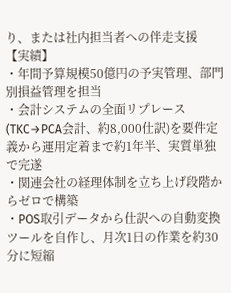り、または社内担当者への伴走支援
【実績】
・年間予算規模50億円の予実管理、部門別損益管理を担当
・会計システムの全面リプレース(TKC→PCA会計、約8,000仕訳)を要件定義から運用定着まで約1年半、実質単独で完遂
・関連会社の経理体制を立ち上げ段階からゼロで構築
・POS取引データから仕訳への自動変換ツールを自作し、月次1日の作業を約30分に短縮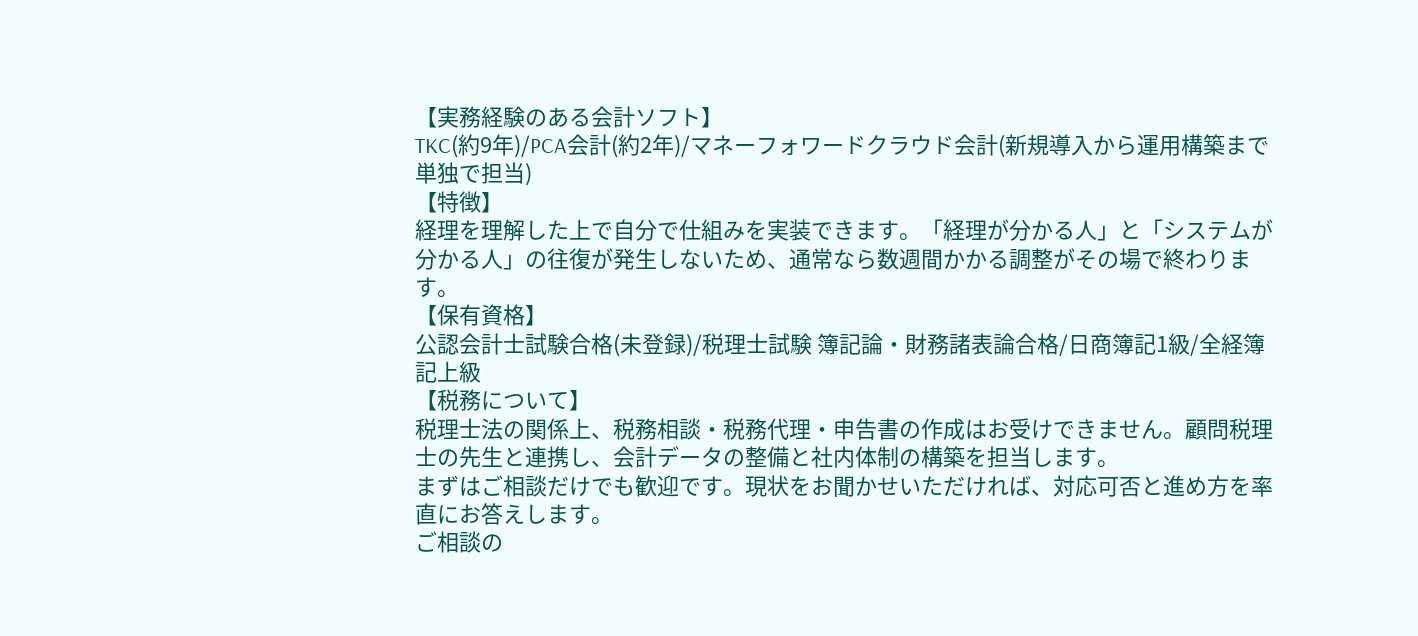【実務経験のある会計ソフト】
TKC(約9年)/PCA会計(約2年)/マネーフォワードクラウド会計(新規導入から運用構築まで単独で担当)
【特徴】
経理を理解した上で自分で仕組みを実装できます。「経理が分かる人」と「システムが分かる人」の往復が発生しないため、通常なら数週間かかる調整がその場で終わります。
【保有資格】
公認会計士試験合格(未登録)/税理士試験 簿記論・財務諸表論合格/日商簿記1級/全経簿記上級
【税務について】
税理士法の関係上、税務相談・税務代理・申告書の作成はお受けできません。顧問税理士の先生と連携し、会計データの整備と社内体制の構築を担当します。
まずはご相談だけでも歓迎です。現状をお聞かせいただければ、対応可否と進め方を率直にお答えします。
ご相談の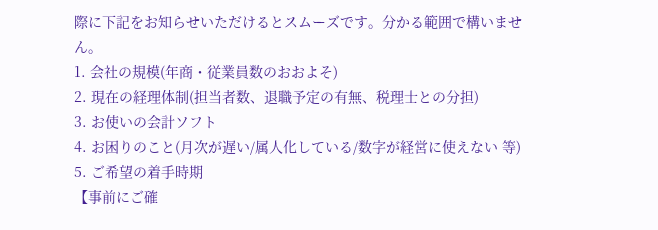際に下記をお知らせいただけるとスムーズです。分かる範囲で構いません。
1. 会社の規模(年商・従業員数のおおよそ)
2. 現在の経理体制(担当者数、退職予定の有無、税理士との分担)
3. お使いの会計ソフト
4. お困りのこと(月次が遅い/属人化している/数字が経営に使えない 等)
5. ご希望の着手時期
【事前にご確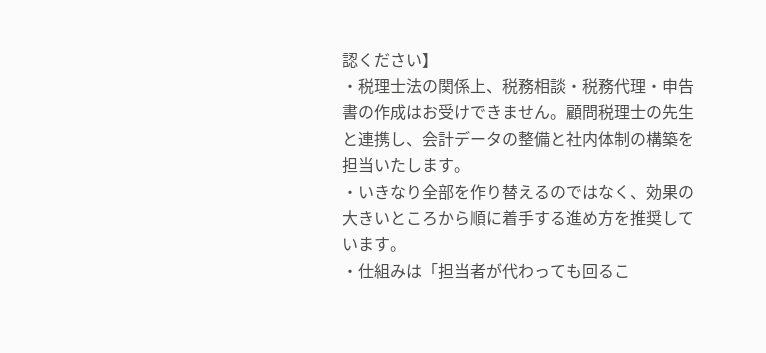認ください】
・税理士法の関係上、税務相談・税務代理・申告書の作成はお受けできません。顧問税理士の先生と連携し、会計データの整備と社内体制の構築を担当いたします。
・いきなり全部を作り替えるのではなく、効果の大きいところから順に着手する進め方を推奨しています。
・仕組みは「担当者が代わっても回るこ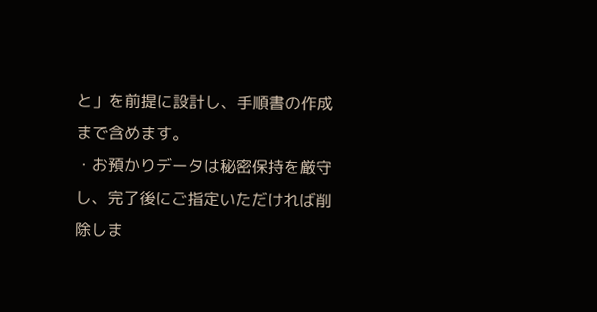と」を前提に設計し、手順書の作成まで含めます。
・お預かりデータは秘密保持を厳守し、完了後にご指定いただければ削除しま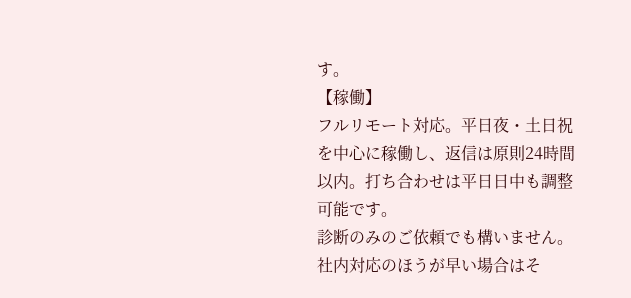す。
【稼働】
フルリモート対応。平日夜・土日祝を中心に稼働し、返信は原則24時間以内。打ち合わせは平日日中も調整可能です。
診断のみのご依頼でも構いません。社内対応のほうが早い場合はそ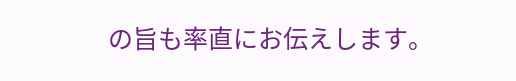の旨も率直にお伝えします。